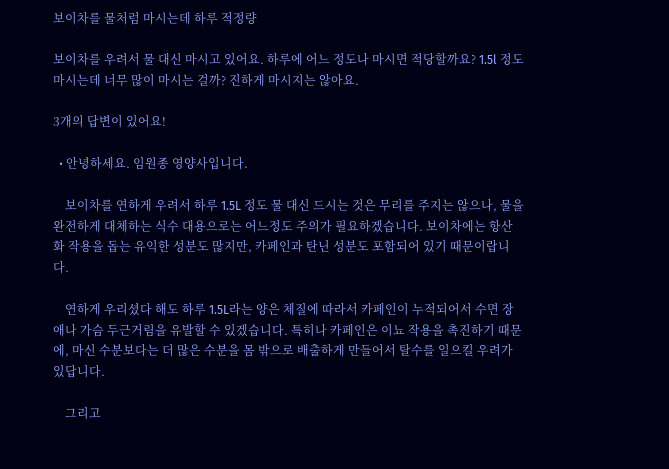보이차를 물처럼 마시는데 하루 적정량

보이차를 우려서 물 대신 마시고 있어요. 하루에 어느 정도나 마시면 적당할까요? 1.5l 정도 마시는데 너무 많이 마시는 걸까? 진하게 마시지는 않아요.

3개의 답변이 있어요!

  • 안녕하세요. 임원종 영양사입니다.

    보이차를 연하게 우려서 하루 1.5L 정도 물 대신 드시는 것은 무리를 주지는 않으나, 물을 완전하게 대체하는 식수 대용으로는 어느정도 주의가 필요하겠습니다. 보이차에는 항산화 작용을 돕는 유익한 성분도 많지만, 카페인과 탄닌 성분도 포함되어 있기 때문이랍니다.

    연하게 우리셨다 해도 하루 1.5L라는 양은 체질에 따라서 카페인이 누적되어서 수면 장애나 가슴 두근거림을 유발할 수 있겠습니다. 특히나 카페인은 이뇨 작용을 촉진하기 때문에, 마신 수분보다는 더 많은 수분을 몸 밖으로 배출하게 만들어서 탈수를 일으킬 우려가 있답니다.

    그리고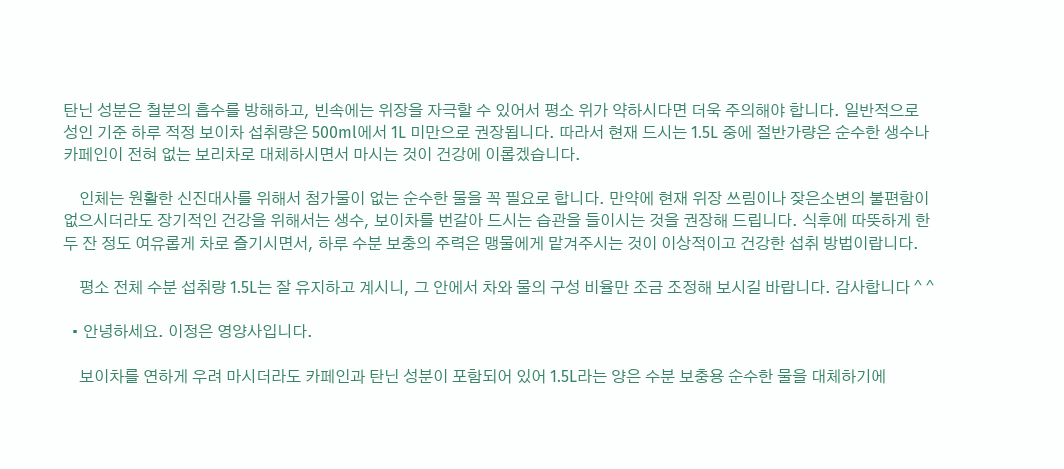탄닌 성분은 철분의 흡수를 방해하고, 빈속에는 위장을 자극할 수 있어서 평소 위가 약하시다면 더욱 주의해야 합니다. 일반적으로 성인 기준 하루 적정 보이차 섭취량은 500ml에서 1L 미만으로 권장됩니다. 따라서 현재 드시는 1.5L 중에 절반가량은 순수한 생수나 카페인이 전혀 없는 보리차로 대체하시면서 마시는 것이 건강에 이롭겠습니다.

    인체는 원활한 신진대사를 위해서 첨가물이 없는 순수한 물을 꼭 필요로 합니다. 만약에 현재 위장 쓰림이나 잦은소변의 불편함이 없으시더라도 장기적인 건강을 위해서는 생수, 보이차를 번갈아 드시는 습관을 들이시는 것을 권장해 드립니다. 식후에 따뜻하게 한두 잔 정도 여유롭게 차로 즐기시면서, 하루 수분 보충의 주력은 맹물에게 맡겨주시는 것이 이상적이고 건강한 섭취 방법이랍니다.

    평소 전체 수분 섭취량 1.5L는 잘 유지하고 계시니, 그 안에서 차와 물의 구성 비율만 조금 조정해 보시길 바랍니다. 감사합니다 ^ ^

  • 안녕하세요. 이정은 영양사입니다.

    보이차를 연하게 우려 마시더라도 카페인과 탄닌 성분이 포함되어 있어 1.5L라는 양은 수분 보충용 순수한 물을 대체하기에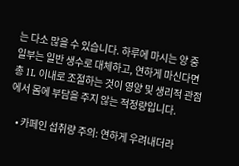는 다소 많을 수 있습니다. 하루에 마시는 양 중 일부는 일반 생수로 대체하고, 연하게 마신다면 총 1L 이내로 조절하는 것이 영양 및 생리적 관점에서 몸에 부담을 주지 않는 적정량입니다.

    • 카페인 섭취량 주의: 연하게 우려내더라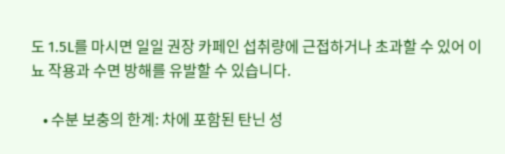도 1.5L를 마시면 일일 권장 카페인 섭취량에 근접하거나 초과할 수 있어 이뇨 작용과 수면 방해를 유발할 수 있습니다.

    • 수분 보충의 한계: 차에 포함된 탄닌 성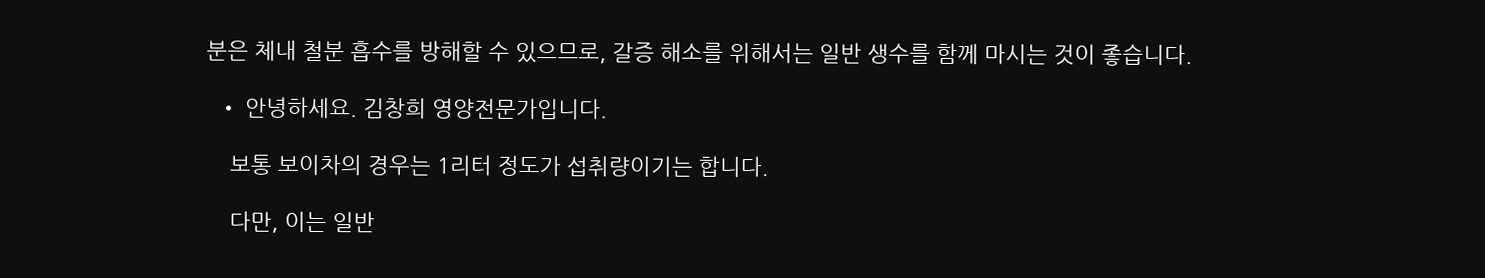분은 체내 철분 흡수를 방해할 수 있으므로, 갈증 해소를 위해서는 일반 생수를 함께 마시는 것이 좋습니다.

  • 안녕하세요. 김창희 영양전문가입니다.

    보통 보이차의 경우는 1리터 정도가 섭취량이기는 합니다.

    다만, 이는 일반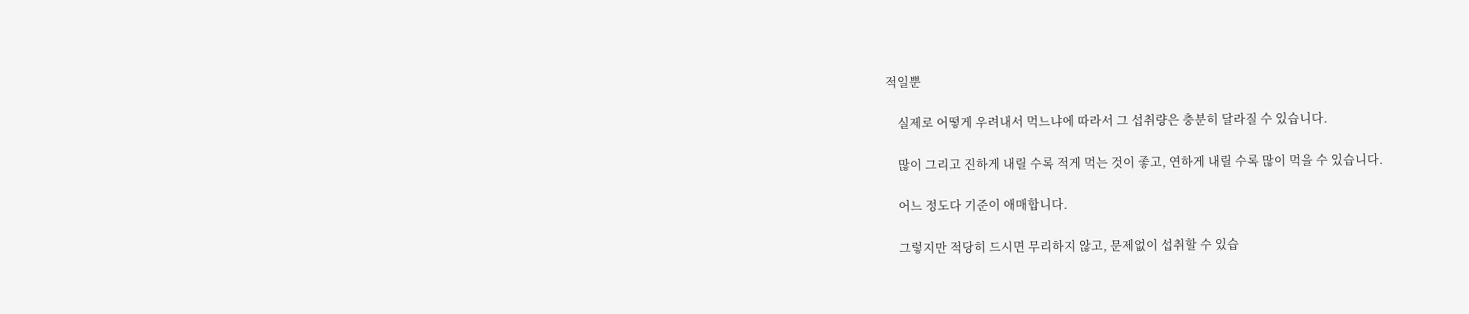적일뿐

    실제로 어떻게 우려내서 먹느냐에 따라서 그 섭취량은 충분히 달라질 수 있습니다.

    많이 그리고 진하게 내릴 수록 적게 먹는 것이 좋고, 연하게 내릴 수록 많이 먹을 수 있습니다.

    어느 정도다 기준이 애매합니다.

    그렇지만 적당히 드시면 무리하지 않고, 문제없이 섭취할 수 있습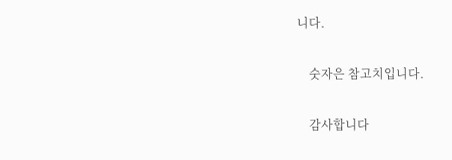니다.

    숫자은 참고치입니다.

    감사합니다